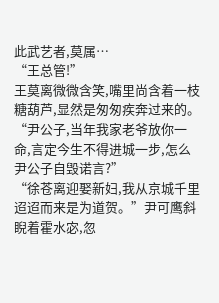此武艺者,莫属…
“王总管!”
王莫离微微含笑,嘴里尚含着一枝糖葫芦,显然是匆匆疾奔过来的。
“尹公子,当年我家老爷放你一命,言定今生不得进城一步,怎么尹公子自毁诺言?”
“徐苍离迎娶新妇,我从京城千里迢迢而来是为道贺。”尹可鹰斜睨着霍水宓,忽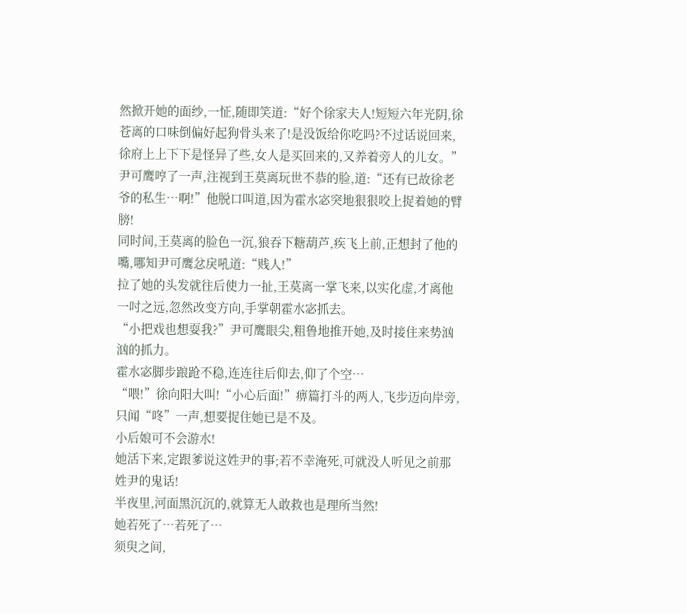然掀开她的面纱,一怔,随即笑道:“好个徐家夫人!短短六年光阴,徐苍离的口味倒偏好起狗骨头来了!是没饭给你吃吗?不过话说回来,徐府上上下下是怪异了些,女人是买回来的,又养着旁人的儿女。”尹可鹰哼了一声,注视到王莫离玩世不恭的脸,道:“还有已故徐老爷的私生…啊!”他脱口叫道,因为霍水宓突地狠狠咬上捉着她的臂膀!
同时间,王莫离的脸色一沉,狼吞下糖葫芦,疾飞上前,正想封了他的嘴,哪知尹可鹰忿戾吼道:“贱人!”
拉了她的头发就往后使力一扯,王莫离一掌飞来,以实化虚,才离他一吋之远,忽然改变方向,手掌朝霍水宓抓去。
“小把戏也想耍我?”尹可鹰眼尖,粗鲁地推开她,及时接住来势汹汹的抓力。
霍水宓脚步踉跄不稳,连连往后仰去,仰了个空…
“喂!”徐向阳大叫!“小心后面!”痹篇打斗的两人,飞步迈向岸旁,只闻“咚”一声,想要捉住她已是不及。
小后娘可不会游水!
她活下来,定跟爹说这姓尹的事;若不幸淹死,可就没人听见之前那姓尹的鬼话!
半夜里,河面黑沉沉的,就算无人敢救也是理所当然!
她若死了…若死了…
须臾之间,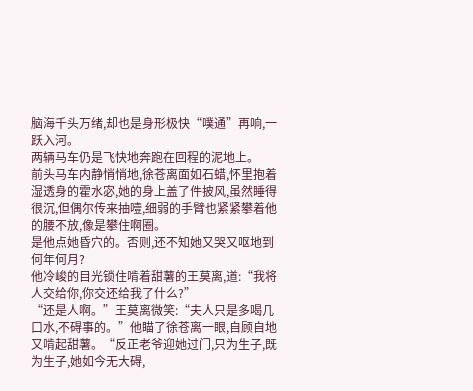脑海千头万绪,却也是身形极快“噗通”再响,一跃入河。
两辆马车仍是飞快地奔跑在回程的泥地上。
前头马车内静悄悄地,徐苍离面如石蜡,怀里抱着湿透身的霍水宓,她的身上盖了件披风,虽然睡得很沉,但偶尔传来抽噎,细弱的手臂也紧紧攀着他的腰不放,像是攀住啊圈。
是他点她昏穴的。否则,还不知她又哭又呕地到何年何月?
他冷峻的目光锁住啃着甜薯的王莫离,道:“我将人交给你,你交还给我了什么?”
“还是人啊。”王莫离微笑:“夫人只是多喝几口水,不碍事的。”他瞄了徐苍离一眼,自顾自地又啃起甜薯。“反正老爷迎她过门,只为生子,既为生子,她如今无大碍,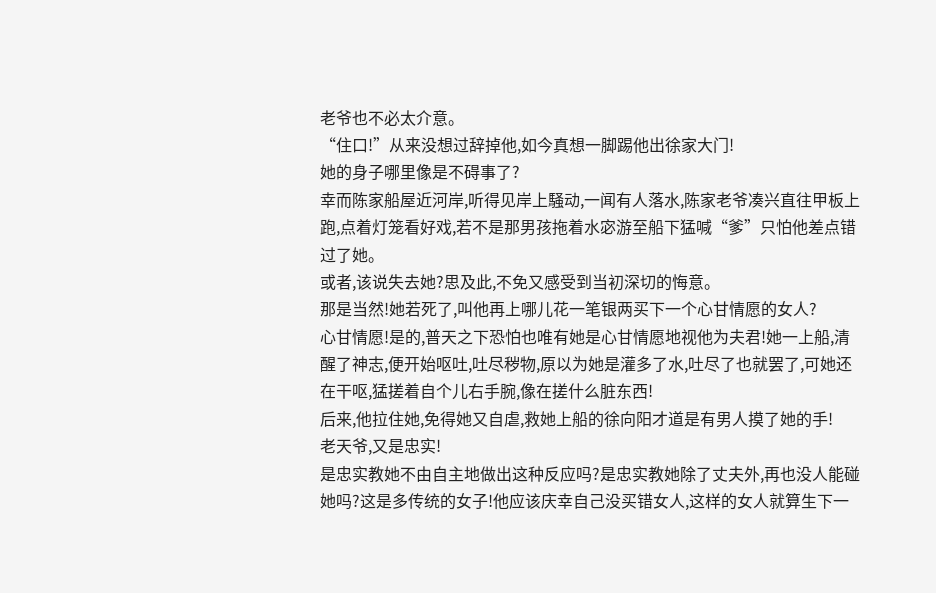老爷也不必太介意。
“住口!”从来没想过辞掉他,如今真想一脚踢他出徐家大门!
她的身子哪里像是不碍事了?
幸而陈家船屋近河岸,听得见岸上騒动,一闻有人落水,陈家老爷凑兴直往甲板上跑,点着灯笼看好戏,若不是那男孩拖着水宓游至船下猛喊“爹”只怕他差点错过了她。
或者,该说失去她?思及此,不免又感受到当初深切的悔意。
那是当然!她若死了,叫他再上哪儿花一笔银两买下一个心甘情愿的女人?
心甘情愿!是的,普天之下恐怕也唯有她是心甘情愿地视他为夫君!她一上船,清醒了神志,便开始呕吐,吐尽秽物,原以为她是灌多了水,吐尽了也就罢了,可她还在干呕,猛搓着自个儿右手腕,像在搓什么脏东西!
后来,他拉住她,免得她又自虐,救她上船的徐向阳才道是有男人摸了她的手!
老天爷,又是忠实!
是忠实教她不由自主地做出这种反应吗?是忠实教她除了丈夫外,再也没人能碰她吗?这是多传统的女子!他应该庆幸自己没买错女人,这样的女人就算生下一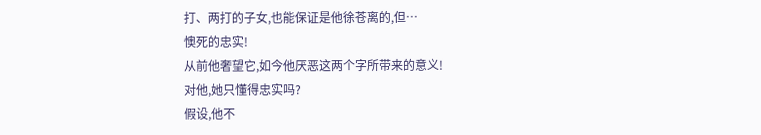打、两打的子女,也能保证是他徐苍离的,但…
懊死的忠实!
从前他奢望它,如今他厌恶这两个字所带来的意义!
对他,她只懂得忠实吗?
假设,他不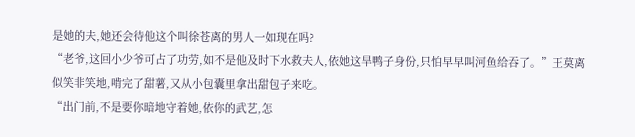是她的夫,她还会待他这个叫徐苍离的男人一如现在吗?
“老爷,这回小少爷可占了功劳,如不是他及时下水救夫人,依她这旱鸭子身份,只怕早早叫河鱼给吞了。”王莫离似笑非笑地,啃完了甜薯,又从小包囊里拿出甜包子来吃。
“出门前,不是要你暗地守着她,依你的武艺,怎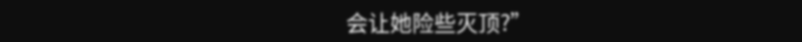会让她险些灭顶?”